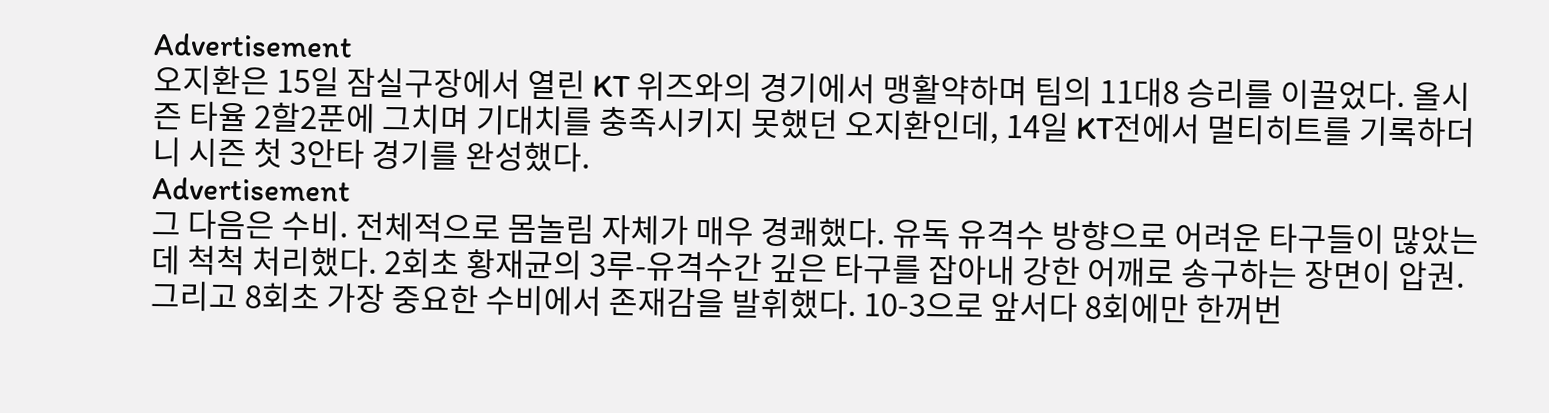Advertisement
오지환은 15일 잠실구장에서 열린 KT 위즈와의 경기에서 맹활약하며 팀의 11대8 승리를 이끌었다. 올시즌 타율 2할2푼에 그치며 기대치를 충족시키지 못했던 오지환인데, 14일 KT전에서 멀티히트를 기록하더니 시즌 첫 3안타 경기를 완성했다.
Advertisement
그 다음은 수비. 전체적으로 몸놀림 자체가 매우 경쾌했다. 유독 유격수 방향으로 어려운 타구들이 많았는데 척척 처리했다. 2회초 황재균의 3루-유격수간 깊은 타구를 잡아내 강한 어깨로 송구하는 장면이 압권. 그리고 8회초 가장 중요한 수비에서 존재감을 발휘했다. 10-3으로 앞서다 8회에만 한꺼번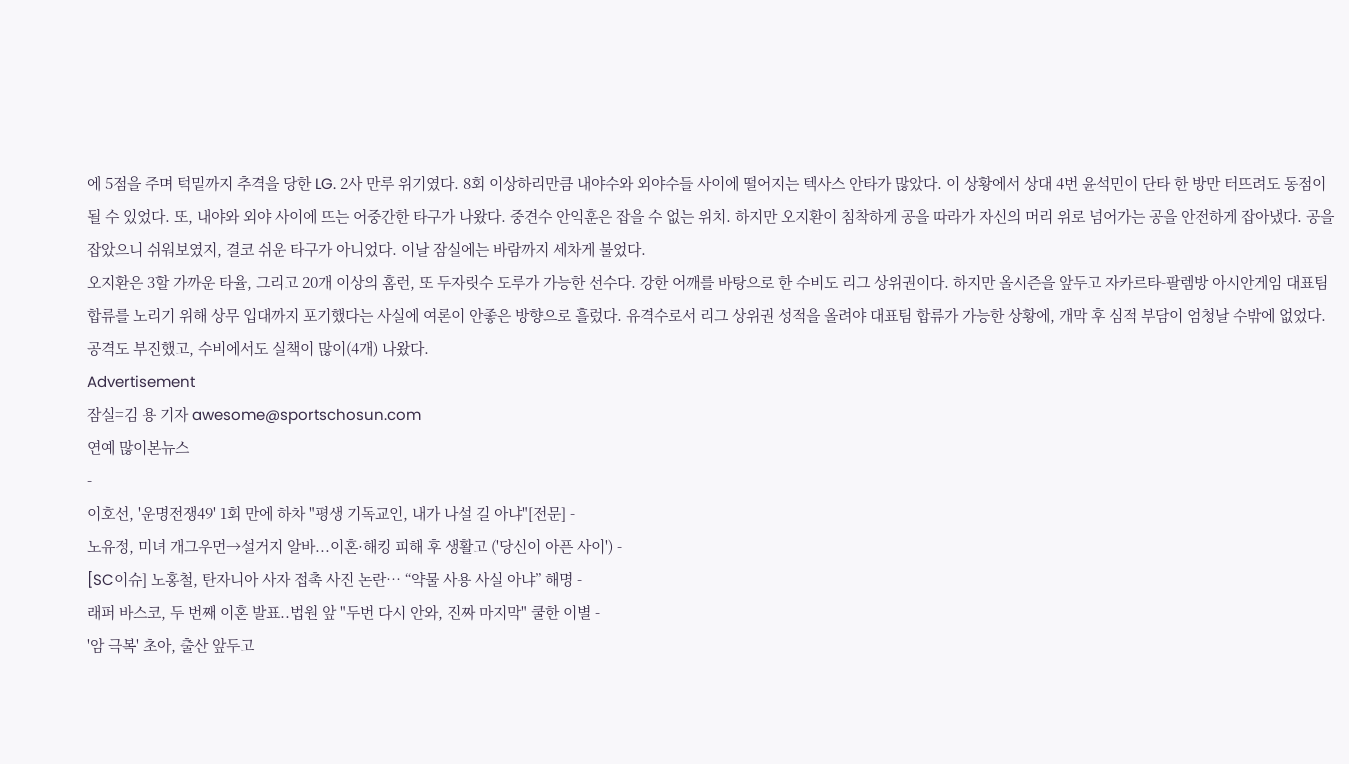에 5점을 주며 턱밑까지 추격을 당한 LG. 2사 만루 위기였다. 8회 이상하리만큼 내야수와 외야수들 사이에 떨어지는 텍사스 안타가 많았다. 이 상황에서 상대 4번 윤석민이 단타 한 방만 터뜨려도 동점이 될 수 있었다. 또, 내야와 외야 사이에 뜨는 어중간한 타구가 나왔다. 중견수 안익훈은 잡을 수 없는 위치. 하지만 오지환이 침착하게 공을 따라가 자신의 머리 위로 넘어가는 공을 안전하게 잡아냈다. 공을 잡았으니 쉬워보였지, 결코 쉬운 타구가 아니었다. 이날 잠실에는 바람까지 세차게 불었다.
오지환은 3할 가까운 타율, 그리고 20개 이상의 홈런, 또 두자릿수 도루가 가능한 선수다. 강한 어깨를 바탕으로 한 수비도 리그 상위권이다. 하지만 올시즌을 앞두고 자카르타-팔렘방 아시안게임 대표팀 합류를 노리기 위해 상무 입대까지 포기했다는 사실에 여론이 안좋은 방향으로 흘렀다. 유격수로서 리그 상위권 성적을 올려야 대표팀 합류가 가능한 상황에, 개막 후 심적 부담이 엄청날 수밖에 없었다. 공격도 부진했고, 수비에서도 실책이 많이(4개) 나왔다.
Advertisement
잠실=김 용 기자 awesome@sportschosun.com
연예 많이본뉴스
-
이호선, '운명전쟁49' 1회 만에 하차 "평생 기독교인, 내가 나설 길 아냐"[전문] -
노유정, 미녀 개그우먼→설거지 알바...이혼·해킹 피해 후 생활고 ('당신이 아픈 사이') -
[SC이슈] 노홍철, 탄자니아 사자 접촉 사진 논란… “약물 사용 사실 아냐” 해명 -
래퍼 바스코, 두 번째 이혼 발표..법원 앞 "두번 다시 안와, 진짜 마지막" 쿨한 이별 -
'암 극복' 초아, 출산 앞두고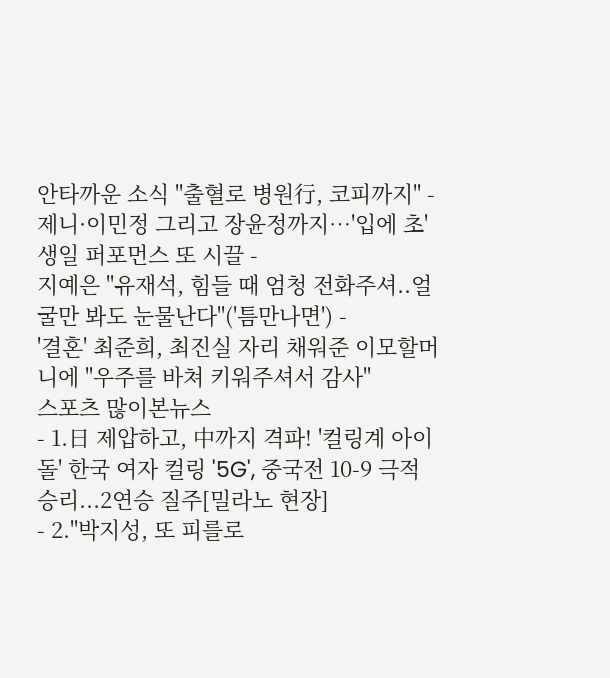안타까운 소식 "출혈로 병원行, 코피까지" -
제니·이민정 그리고 장윤정까지…'입에 초' 생일 퍼포먼스 또 시끌 -
지예은 "유재석, 힘들 때 엄청 전화주셔..얼굴만 봐도 눈물난다"('틈만나면') -
'결혼' 최준희, 최진실 자리 채워준 이모할머니에 "우주를 바쳐 키워주셔서 감사"
스포츠 많이본뉴스
- 1.日 제압하고, 中까지 격파! '컬링계 아이돌' 한국 여자 컬링 '5G', 중국전 10-9 극적 승리...2연승 질주[밀라노 현장]
- 2."박지성, 또 피를로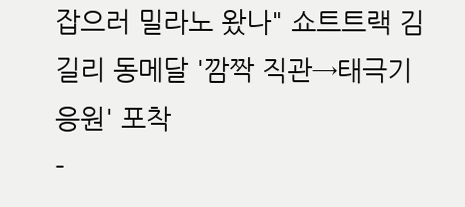잡으러 밀라노 왔나" 쇼트트랙 김길리 동메달 '깜짝 직관→태극기 응원' 포착
-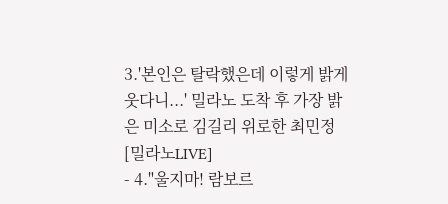3.'본인은 탈락했은데 이렇게 밝게 웃다니...' 밀라노 도착 후 가장 밝은 미소로 김길리 위로한 최민정[밀라노LIVE]
- 4."울지마! 람보르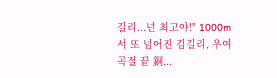길리...넌 최고야!" 1000m서 또 넘어진 김길리, 우여곡절 끝 銅...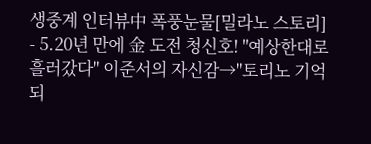생중계 인터뷰中 폭풍눈물[밀라노 스토리]
- 5.20년 만에 金 도전 청신호! "예상한대로 흘러갔다" 이준서의 자신감→"토리노 기억 되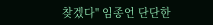찾겠다" 임종언 단단한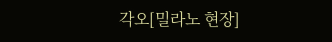각오[밀라노 현장]